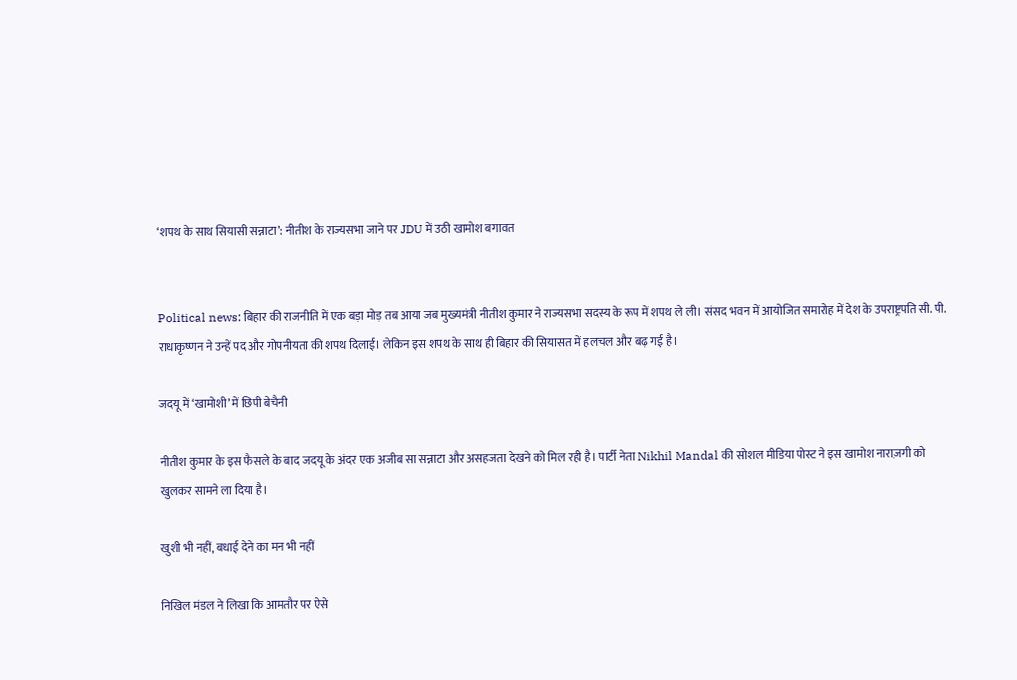‘शपथ के साथ सियासी सन्नाटा’: नीतीश के राज्यसभा जाने पर JDU में उठी खामोश बगावत


Political news: बिहार की राजनीति में एक बड़ा मोड़ तब आया जब मुख्यमंत्री नीतीश कुमार ने राज्यसभा सदस्य के रूप में शपथ ले ली। संसद भवन में आयोजित समारोह में देश के उपराष्ट्रपति सी. पी. राधाकृष्णन ने उन्हें पद और गोपनीयता की शपथ दिलाई। लेकिन इस शपथ के साथ ही बिहार की सियासत में हलचल और बढ़ गई है।

जदयू में ‘खामोशी’ में छिपी बेचैनी

नीतीश कुमार के इस फैसले के बाद जदयू के अंदर एक अजीब सा सन्नाटा और असहजता देखने को मिल रही है। पार्टी नेता Nikhil Mandal की सोशल मीडिया पोस्ट ने इस खामोश नाराज़गी को खुलकर सामने ला दिया है।

खुशी भी नहीं, बधाई देने का मन भी नहीं

निखिल मंडल ने लिखा कि आमतौर पर ऐसे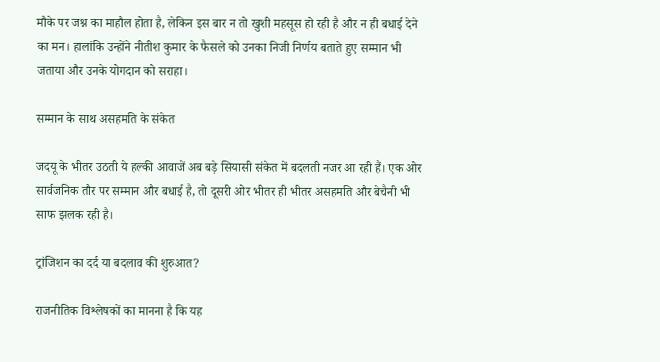मौके पर जश्न का माहौल होता है, लेकिन इस बार न तो खुशी महसूस हो रही है और न ही बधाई देने का मन। हालांकि उन्होंने नीतीश कुमार के फैसले को उनका निजी निर्णय बताते हुए सम्मान भी जताया और उनके योगदान को सराहा।

सम्मान के साथ असहमति के संकेत

जदयू के भीतर उठती ये हल्की आवाजें अब बड़े सियासी संकेत में बदलती नजर आ रही हैं। एक ओर सार्वजनिक तौर पर सम्मान और बधाई है, तो दूसरी ओर भीतर ही भीतर असहमति और बेचैनी भी साफ झलक रही है।

ट्रांजिशन का दर्द या बदलाव की शुरुआत?

राजनीतिक विश्लेषकों का मानना है कि यह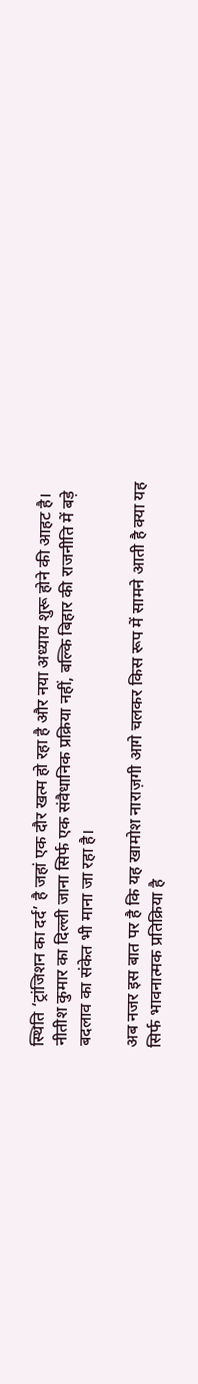स्थिति ‘ट्रांजिशन का दर्द’ है जहां एक दौर खत्म हो रहा है और नया अध्याय शुरू होने की आहट है। नीतीश कुमार का दिल्ली जाना सिर्फ एक संवैधानिक प्रक्रिया नहीं, बल्कि बिहार की राजनीति में बड़े बदलाव का संकेत भी माना जा रहा है।

अब नजर इस बात पर है कि यह खामोश नाराज़गी आगे चलकर किस रूप में सामने आती है क्या यह सिर्फ भावनात्मक प्रतिक्रिया है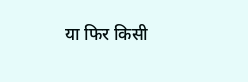या फिर किसी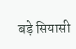बड़े सियासी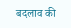बदलाव की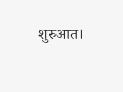शुरुआत।